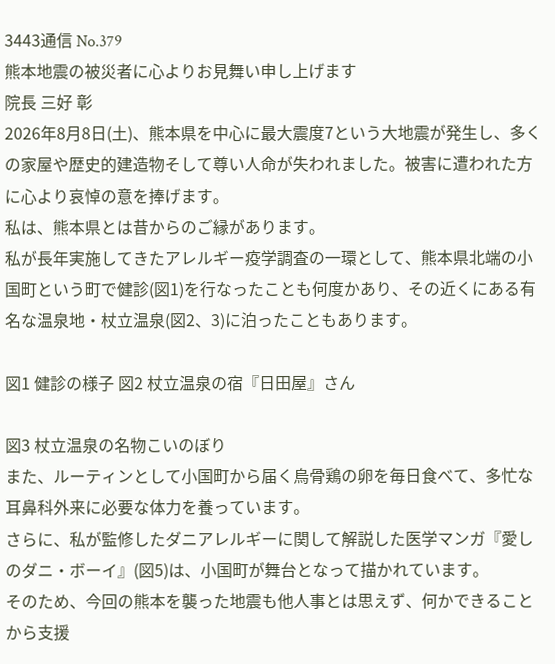3443通信 No.379
熊本地震の被災者に心よりお見舞い申し上げます
院長 三好 彰
2026年8月8日(土)、熊本県を中心に最大震度7という大地震が発生し、多くの家屋や歴史的建造物そして尊い人命が失われました。被害に遭われた方に心より哀悼の意を捧げます。
私は、熊本県とは昔からのご縁があります。
私が長年実施してきたアレルギー疫学調査の一環として、熊本県北端の小国町という町で健診(図1)を行なったことも何度かあり、その近くにある有名な温泉地・杖立温泉(図2、3)に泊ったこともあります。

図1 健診の様子 図2 杖立温泉の宿『日田屋』さん

図3 杖立温泉の名物こいのぼり
また、ルーティンとして小国町から届く烏骨鶏の卵を毎日食べて、多忙な耳鼻科外来に必要な体力を養っています。
さらに、私が監修したダニアレルギーに関して解説した医学マンガ『愛しのダニ・ボーイ』(図5)は、小国町が舞台となって描かれています。
そのため、今回の熊本を襲った地震も他人事とは思えず、何かできることから支援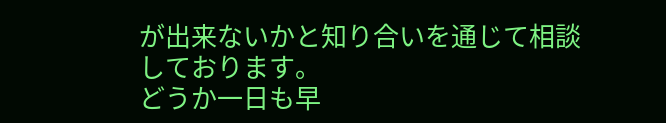が出来ないかと知り合いを通じて相談しております。
どうか一日も早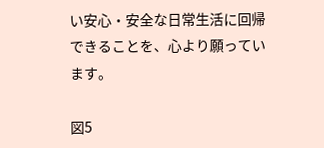い安心・安全な日常生活に回帰できることを、心より願っています。

図5